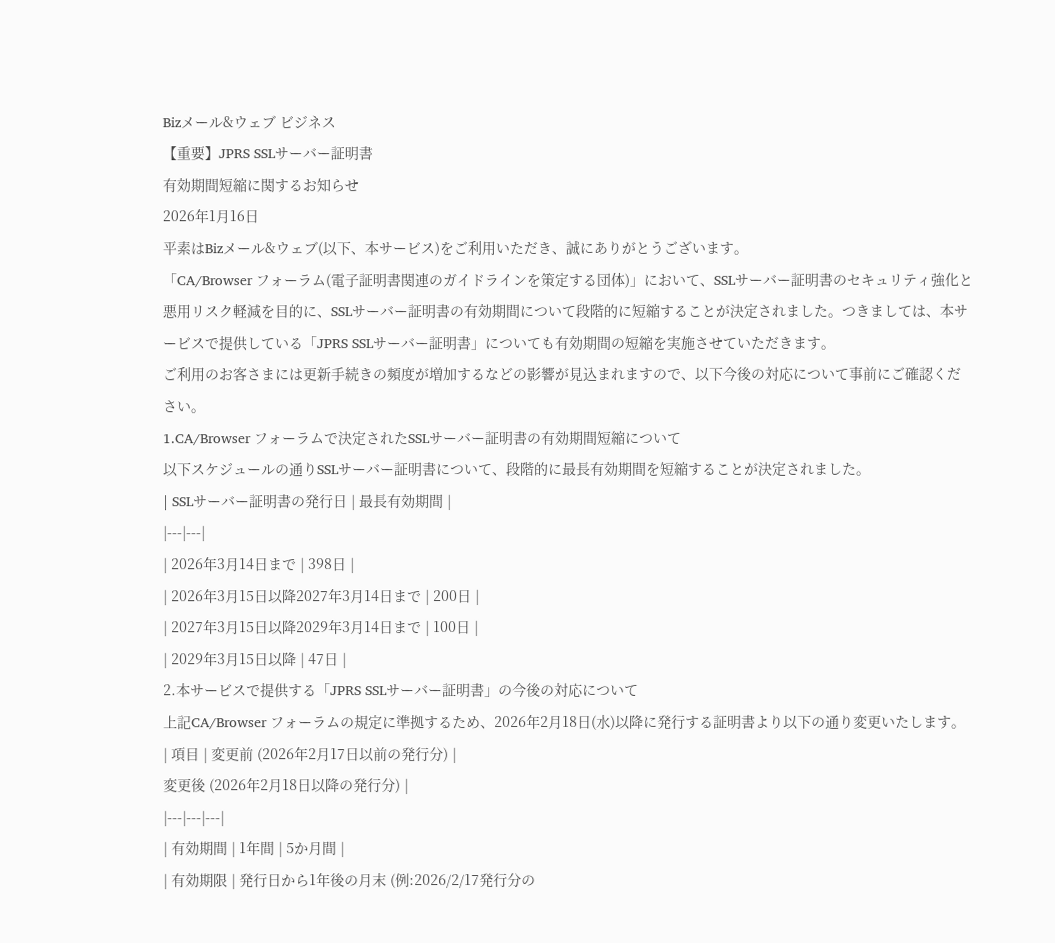Bizメール&ウェブ ビジネス
【重要】JPRS SSLサーバー証明書
有効期間短縮に関するお知らせ
2026年1月16日
平素はBizメール&ウェブ(以下、本サービス)をご利用いただき、誠にありがとうございます。
「CA/Browser フォーラム(電子証明書関連のガイドラインを策定する団体)」において、SSLサーバー証明書のセキュリティ強化と悪用リスク軽減を目的に、SSLサーバー証明書の有効期間について段階的に短縮することが決定されました。つきましては、本サービスで提供している「JPRS SSLサーバー証明書」についても有効期間の短縮を実施させていただきます。
ご利用のお客さまには更新手続きの頻度が増加するなどの影響が見込まれますので、以下今後の対応について事前にご確認ください。
1.CA/Browser フォーラムで決定されたSSLサーバー証明書の有効期間短縮について
以下スケジュールの通りSSLサーバー証明書について、段階的に最長有効期間を短縮することが決定されました。
| SSLサーバー証明書の発行日 | 最長有効期間 |
|---|---|
| 2026年3月14日まで | 398日 |
| 2026年3月15日以降2027年3月14日まで | 200日 |
| 2027年3月15日以降2029年3月14日まで | 100日 |
| 2029年3月15日以降 | 47日 |
2.本サービスで提供する「JPRS SSLサーバー証明書」の今後の対応について
上記CA/Browser フォーラムの規定に準拠するため、2026年2月18日(水)以降に発行する証明書より以下の通り変更いたします。
| 項目 | 変更前 (2026年2月17日以前の発行分) |
変更後 (2026年2月18日以降の発行分) |
|---|---|---|
| 有効期間 | 1年間 | 5か月間 |
| 有効期限 | 発行日から1年後の月末 (例:2026/2/17発行分の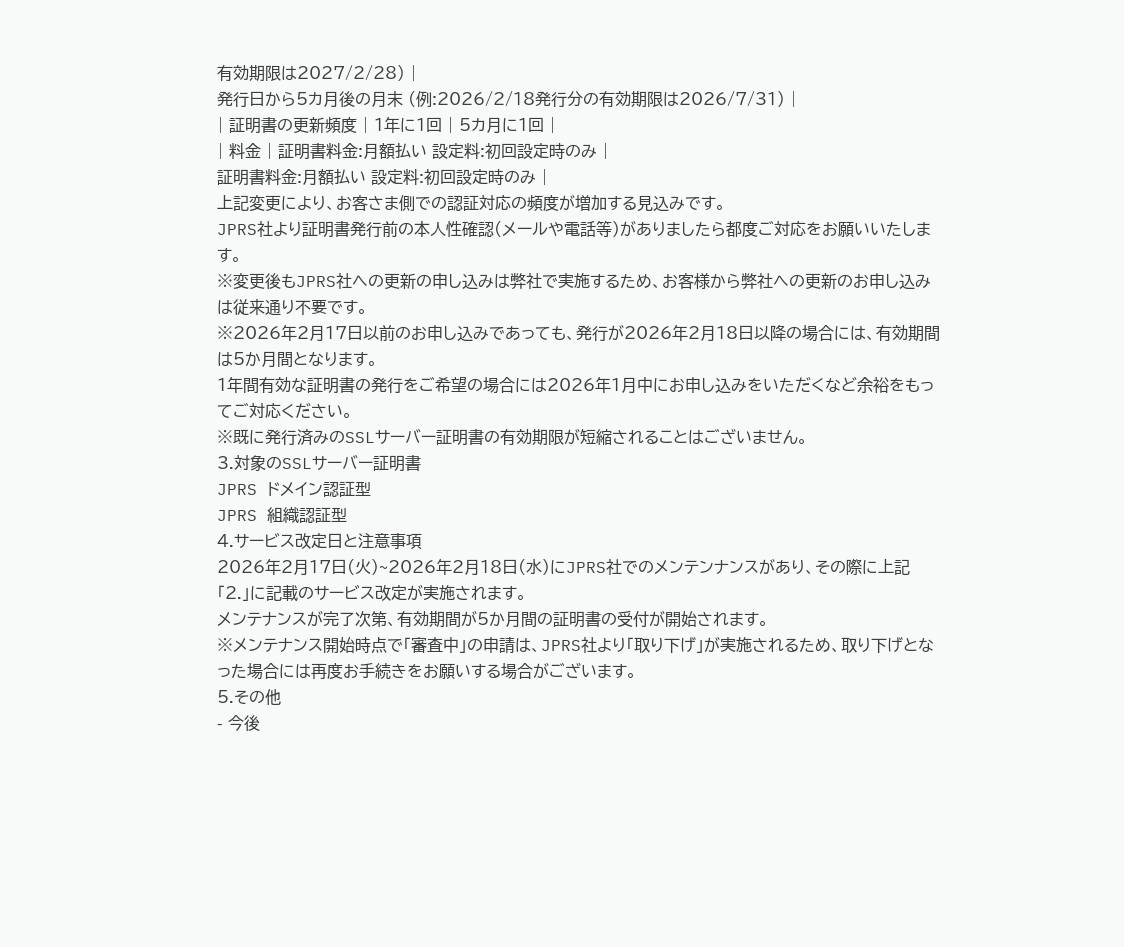有効期限は2027/2/28) |
発行日から5カ月後の月末 (例:2026/2/18発行分の有効期限は2026/7/31) |
| 証明書の更新頻度 | 1年に1回 | 5カ月に1回 |
| 料金 | 証明書料金:月額払い 設定料:初回設定時のみ |
証明書料金:月額払い 設定料:初回設定時のみ |
上記変更により、お客さま側での認証対応の頻度が増加する見込みです。
JPRS社より証明書発行前の本人性確認(メールや電話等)がありましたら都度ご対応をお願いいたします。
※変更後もJPRS社への更新の申し込みは弊社で実施するため、お客様から弊社への更新のお申し込みは従来通り不要です。
※2026年2月17日以前のお申し込みであっても、発行が2026年2月18日以降の場合には、有効期間は5か月間となります。
1年間有効な証明書の発行をご希望の場合には2026年1月中にお申し込みをいただくなど余裕をもってご対応ください。
※既に発行済みのSSLサーバー証明書の有効期限が短縮されることはございません。
3.対象のSSLサーバー証明書
JPRS ドメイン認証型
JPRS 組織認証型
4.サービス改定日と注意事項
2026年2月17日(火)~2026年2月18日(水)にJPRS社でのメンテンナンスがあり、その際に上記「2.」に記載のサービス改定が実施されます。
メンテナンスが完了次第、有効期間が5か月間の証明書の受付が開始されます。
※メンテナンス開始時点で「審査中」の申請は、JPRS社より「取り下げ」が実施されるため、取り下げとなった場合には再度お手続きをお願いする場合がございます。
5.その他
- 今後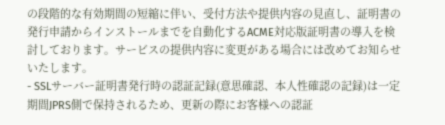の段階的な有効期間の短縮に伴い、受付方法や提供内容の見直し、証明書の発行申請からインストールまでを自動化するACME対応版証明書の導入を検討しております。サービスの提供内容に変更がある場合には改めてお知らせいたします。
- SSLサーバー証明書発行時の認証記録(意思確認、本人性確認の記録)は一定期間JPRS側で保持されるため、更新の際にお客様への認証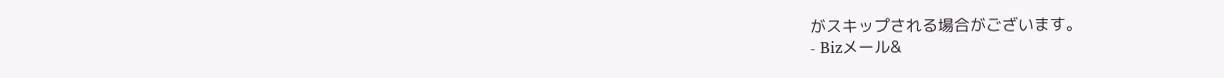がスキップされる場合がございます。
- Bizメール&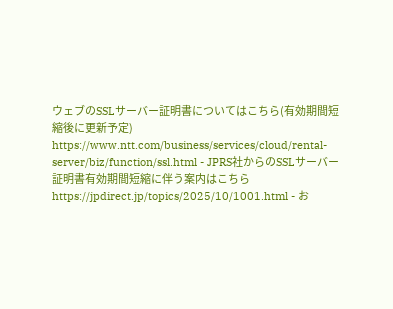ウェブのSSLサーバー証明書についてはこちら(有効期間短縮後に更新予定)
https://www.ntt.com/business/services/cloud/rental-server/biz/function/ssl.html - JPRS社からのSSLサーバー証明書有効期間短縮に伴う案内はこちら
https://jpdirect.jp/topics/2025/10/1001.html - お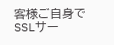客様ご自身でSSLサー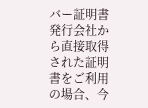バー証明書発行会社から直接取得された証明書をご利用の場合、今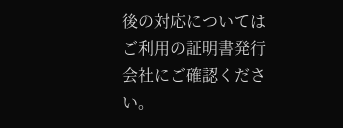後の対応についてはご利用の証明書発行会社にご確認ください。